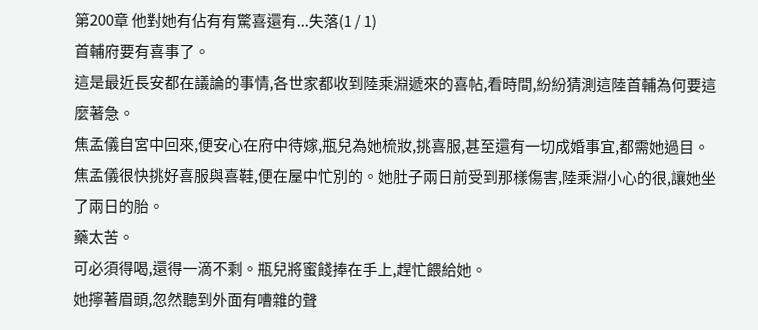第200章 他對她有佔有有驚喜還有...失落(1 / 1)
首輔府要有喜事了。
這是最近長安都在議論的事情,各世家都收到陸乘淵遞來的喜帖,看時間,紛紛猜測這陸首輔為何要這麼著急。
焦孟儀自宮中回來,便安心在府中待嫁,瓶兒為她梳妝,挑喜服,甚至還有一切成婚事宜,都需她過目。
焦孟儀很快挑好喜服與喜鞋,便在屋中忙別的。她肚子兩日前受到那樣傷害,陸乘淵小心的很,讓她坐了兩日的胎。
藥太苦。
可必須得喝,還得一滴不剩。瓶兒將蜜餞捧在手上,趕忙餵給她。
她擰著眉頭,忽然聽到外面有嘈雜的聲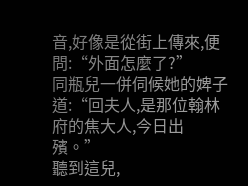音,好像是從街上傳來,便問:“外面怎麼了?”
同瓶兒一併伺候她的婢子道:“回夫人,是那位翰林府的焦大人,今日出殯。”
聽到這兒,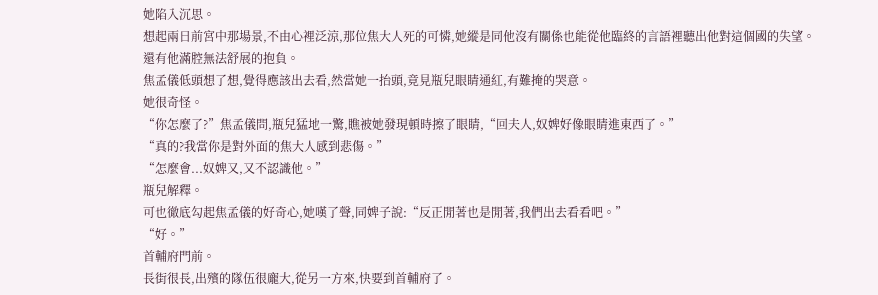她陷入沉思。
想起兩日前宮中那場景,不由心裡泛涼,那位焦大人死的可憐,她縱是同他沒有關係也能從他臨終的言語裡聽出他對這個國的失望。
還有他滿腔無法舒展的抱負。
焦孟儀低頭想了想,覺得應該出去看,然當她一抬頭,竟見瓶兒眼睛通紅,有難掩的哭意。
她很奇怪。
“你怎麼了?”焦孟儀問,瓶兒猛地一驚,瞧被她發現頓時擦了眼睛,“回夫人,奴婢好像眼睛進東西了。”
“真的?我當你是對外面的焦大人感到悲傷。”
“怎麼會...奴婢又,又不認識他。”
瓶兒解釋。
可也徹底勾起焦孟儀的好奇心,她嘆了聲,同婢子說:“反正閒著也是閒著,我們出去看看吧。”
“好。”
首輔府門前。
長街很長,出殯的隊伍很龐大,從另一方來,快要到首輔府了。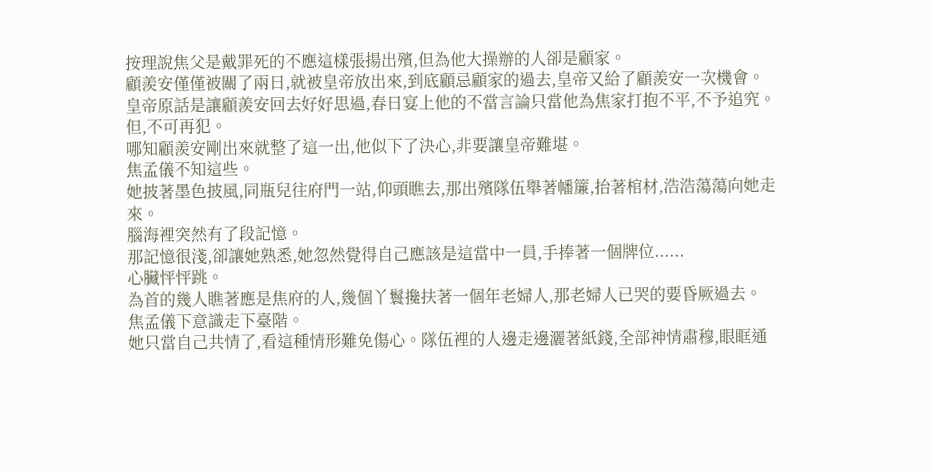按理說焦父是戴罪死的不應這樣張揚出殯,但為他大操辦的人卻是顧家。
顧羨安僅僅被關了兩日,就被皇帝放出來,到底顧忌顧家的過去,皇帝又給了顧羨安一次機會。
皇帝原話是讓顧羨安回去好好思過,春日宴上他的不當言論只當他為焦家打抱不平,不予追究。
但,不可再犯。
哪知顧羨安剛出來就整了這一出,他似下了決心,非要讓皇帝難堪。
焦孟儀不知這些。
她披著墨色披風,同瓶兒往府門一站,仰頭瞧去,那出殯隊伍舉著幡簾,抬著棺材,浩浩蕩蕩向她走來。
腦海裡突然有了段記憶。
那記憶很淺,卻讓她熟悉,她忽然覺得自己應該是這當中一員,手捧著一個牌位......
心臟怦怦跳。
為首的幾人瞧著應是焦府的人,幾個丫鬟攙扶著一個年老婦人,那老婦人已哭的要昏厥過去。
焦孟儀下意識走下臺階。
她只當自己共情了,看這種情形難免傷心。隊伍裡的人邊走邊灑著紙錢,全部神情肅穆,眼眶通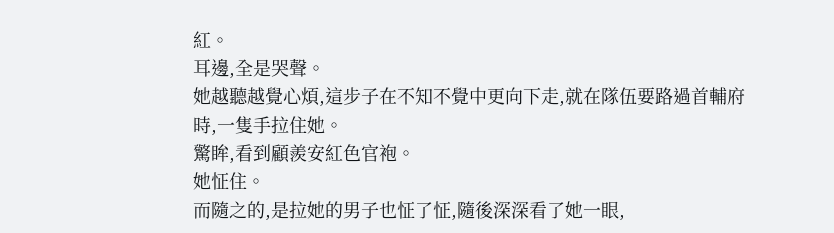紅。
耳邊,全是哭聲。
她越聽越覺心煩,這步子在不知不覺中更向下走,就在隊伍要路過首輔府時,一隻手拉住她。
驚眸,看到顧羨安紅色官袍。
她怔住。
而隨之的,是拉她的男子也怔了怔,隨後深深看了她一眼,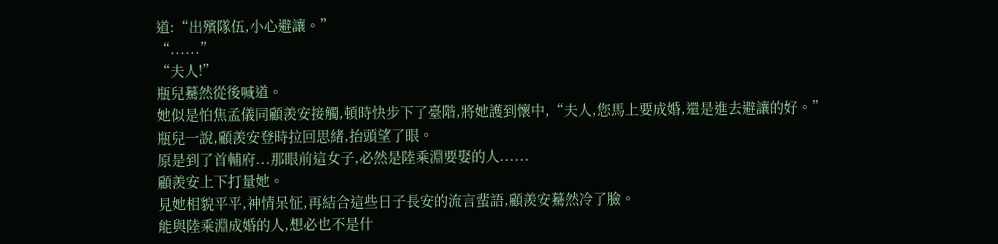道:“出殯隊伍,小心避讓。”
“......”
“夫人!”
瓶兒驀然從後喊道。
她似是怕焦孟儀同顧羨安接觸,頓時快步下了臺階,將她護到懷中,“夫人,您馬上要成婚,還是進去避讓的好。”
瓶兒一說,顧羨安登時拉回思緒,抬頭望了眼。
原是到了首輔府...那眼前這女子,必然是陸乘淵要娶的人......
顧羨安上下打量她。
見她相貌平平,神情呆怔,再結合這些日子長安的流言蜚語,顧羨安驀然冷了臉。
能與陸乘淵成婚的人,想必也不是什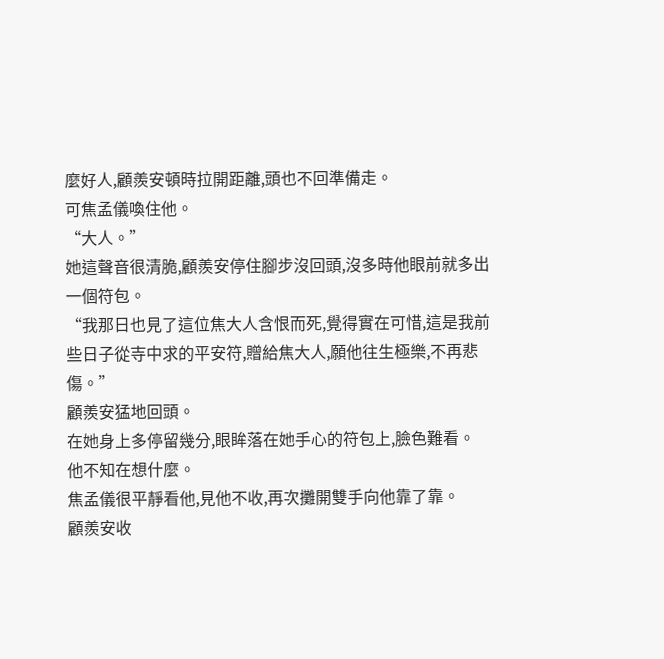麼好人,顧羨安頓時拉開距離,頭也不回準備走。
可焦孟儀喚住他。
“大人。”
她這聲音很清脆,顧羨安停住腳步沒回頭,沒多時他眼前就多出一個符包。
“我那日也見了這位焦大人含恨而死,覺得實在可惜,這是我前些日子從寺中求的平安符,贈給焦大人,願他往生極樂,不再悲傷。”
顧羨安猛地回頭。
在她身上多停留幾分,眼眸落在她手心的符包上,臉色難看。
他不知在想什麼。
焦孟儀很平靜看他,見他不收,再次攤開雙手向他靠了靠。
顧羨安收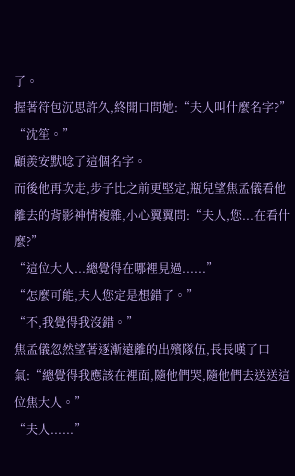了。
握著符包沉思許久,終開口問她:“夫人叫什麼名字?”
“沈笙。”
顧羨安默唸了這個名字。
而後他再次走,步子比之前更堅定,瓶兒望焦孟儀看他離去的背影神情複雜,小心翼翼問:“夫人,您...在看什麼?”
“這位大人...總覺得在哪裡見過......”
“怎麼可能,夫人您定是想錯了。”
“不,我覺得我沒錯。”
焦孟儀忽然望著逐漸遠離的出殯隊伍,長長嘆了口氣:“總覺得我應該在裡面,隨他們哭,隨他們去送送這位焦大人。”
“夫人......”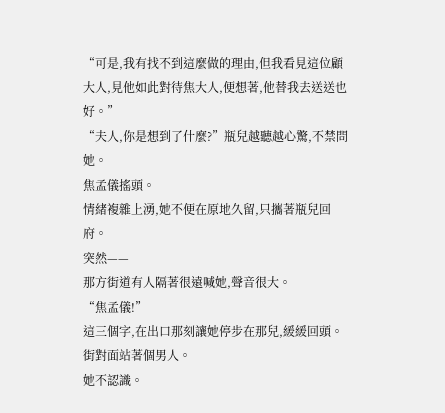“可是,我有找不到這麼做的理由,但我看見這位顧大人,見他如此對待焦大人,便想著,他替我去送送也好。”
“夫人,你是想到了什麼?”瓶兒越聽越心驚,不禁問她。
焦孟儀搖頭。
情緒複雜上湧,她不便在原地久留,只攜著瓶兒回府。
突然——
那方街道有人隔著很遠喊她,聲音很大。
“焦孟儀!”
這三個字,在出口那刻讓她停步在那兒,緩緩回頭。
街對面站著個男人。
她不認識。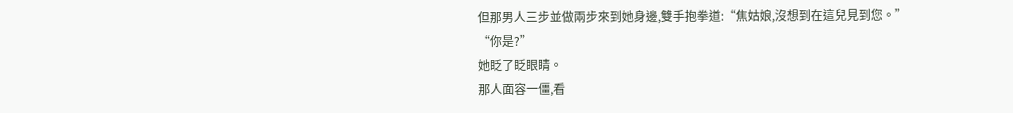但那男人三步並做兩步來到她身邊,雙手抱拳道:“焦姑娘,沒想到在這兒見到您。”
“你是?”
她眨了眨眼睛。
那人面容一僵,看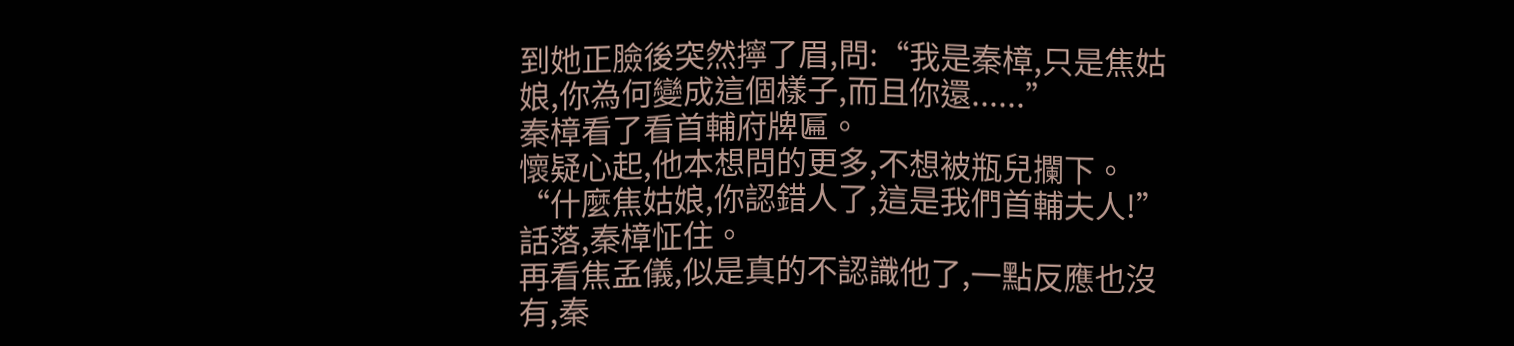到她正臉後突然擰了眉,問:“我是秦樟,只是焦姑娘,你為何變成這個樣子,而且你還......”
秦樟看了看首輔府牌匾。
懷疑心起,他本想問的更多,不想被瓶兒攔下。
“什麼焦姑娘,你認錯人了,這是我們首輔夫人!”
話落,秦樟怔住。
再看焦孟儀,似是真的不認識他了,一點反應也沒有,秦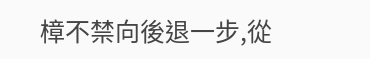樟不禁向後退一步,從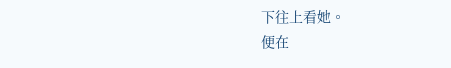下往上看她。
便在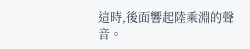這時,後面響起陸乘淵的聲音。